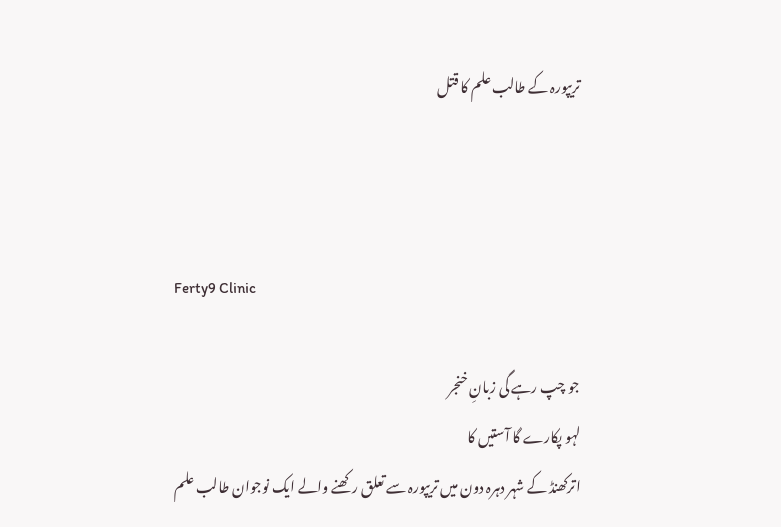تریپورہ کے طالب علم کا قتل



Ferty9 Clinic

جو چپ رہے گی زبانِ خنجر
لہو پکارے گا آستیں کا
اترکھنڈ کے شہر دہرہ دون میں تریپورہ سے تعلق رکھنے والے ایک نوجوان طالب علم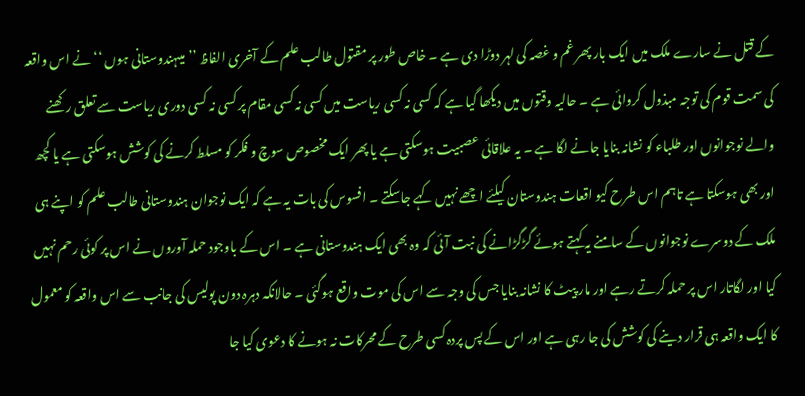کے قتل نے سارے ملک میں ایک بار پھر غم و غصہ کی لہر دوڑا دی ہے ۔ خاص طور پر مقتول طالب علم کے آخری الفاظ ’’ میںہندوستانی ہوں ‘‘ نے اس واقعہ کی سمت قوم کی توجہ مبذول کروائی ہے ۔ حالیہ وقتوں میں دیکھا گیا ہے کہ کسی نہ کسی ریاست میں کسی نہ کسی مقام پر کسی نہ کسی دوری ریاست سے تعلق رکھنے والے نوجوانوں اور طلباء کو نشانہ بنایا جانے لگا ہے ۔ یہ علاقائی عصبیت ہوسکتی ہے یا پھر ایک مخصوص سوچ و فکر کو مسلط کرنے کی کوشش ہوسکتی ہے یا کچھ اور بھی ہوسکتا ہے تاہم اس طرح کیو اقعات ہندوستان کیلئے اچھے نہیں کہے جاسکتے ۔ افسوس کی بات یہ ہے کہ ایک نوجوان ہندوستانی طالب علم کو اپنے ہی ملک کے دوسرے نوجوانوں کے سامنے یہ کہتے ہوئے گڑگڑانے کی نبت آئی کہ وہ بھی ایک ہندوستانی ہے ۔ اس کے باوجود حملہ آوروں نے اس پر کوئی رحم نہیں کیا اور لگاتار اس پر حملہ کرتے رہے اور مار پیٹ کا نشانہ بنایا جس کی وجہ سے اس کی موت واقع ہوگئی ۔ حالانکہ دہرہ دون پولیس کی جانب سے اس واقعہ کو معمول کا ایک واقعہ ہی قرار دینے کی کوشش کی جا رہی ہے اور اس کے پس پردہ کسی طرح کے محرکات نہ ہونے کا دعوی کیا جا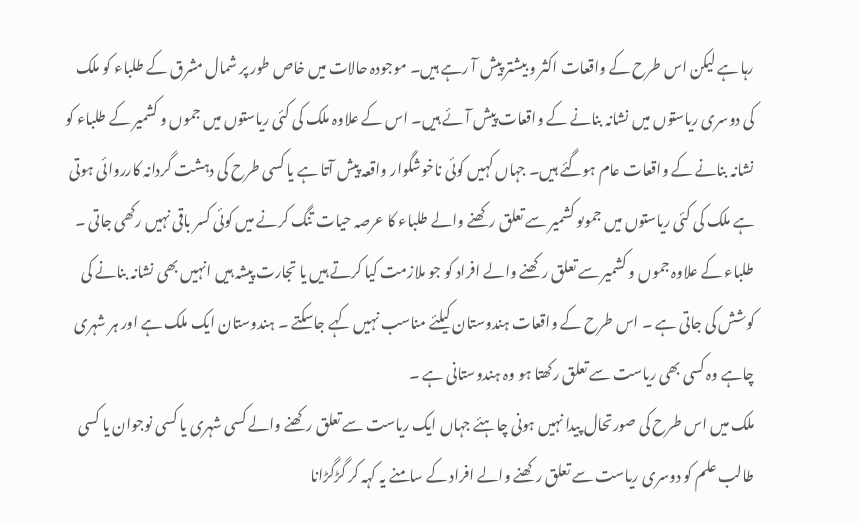رہا ہے لیکن اس طرح کے واقعات اکثر و بیشتر پیش آ رہے ہیں۔ موجودہ حالات میں خاص طور پر شمال مشرق کے طلباء کو ملک کی دوسری ریاستوں میں نشانہ بنانے کے واقعات پیش آئے ہیں۔ اس کے علاوہ ملک کی کئی ریاستوں میں جموں و کشمیر کے طلباء کو نشانہ بنانے کے واقعات عام ہوگئے ہیں۔ جہاں کہیں کوئی ناخوشگوار واقعہ پیش آتا ہے یا کسی طرح کی دہشت گردانہ کارروائی ہوتی ہے ملک کی کئی ریاستوں میں جموںو کشمیر سے تعلق رکھنے والے طلباء کا عرصہ حیات تنگ کرنے میں کوئی کسر باقی نہیں رکھی جاتی ۔ طلباء کے علاوہ جموں و کشمیر سے تعلق رکھنے والے افراد کو جو ملازمت کیا کرتے ہیں یا تجارت پیشہ ہیں انہیں بھی نشانہ بنانے کی کوشش کی جاتی ہے ۔ اس طرح کے واقعات ہندوستان کیلئے مناسب نہیں کہے جاسکتے ۔ ہندوستان ایک ملک ہے اور ہر شہری چاہے وہ کسی بھی ریاست سے تعلق رکھتا ہو وہ ہندوستانی ہے ۔
ملک میں اس طرح کی صورتحال پیدا نہیں ہونی چاہئے جہاں ایک ریاست سے تعلق رکھنے والے کسی شہری یا کسی نوجوان یا کسی طالب علم کو دوسری ریاست سے تعلق رکھنے والے افراد کے سامنے یہ کہہ کر گڑگڑانا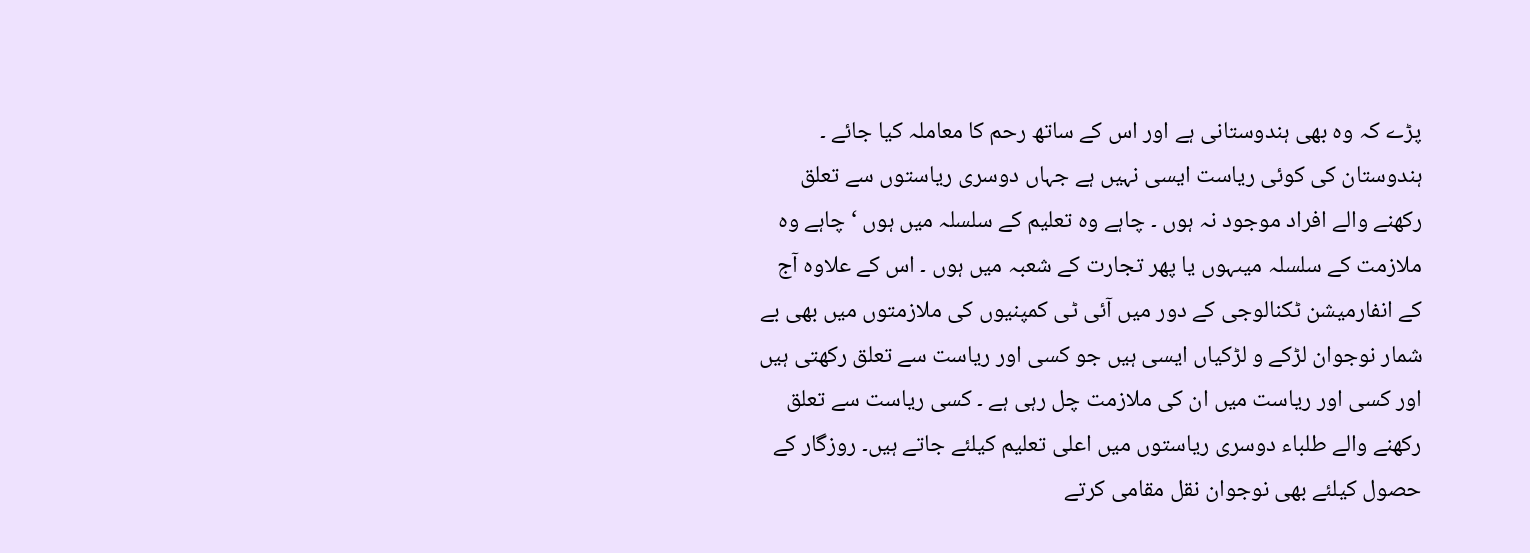پڑے کہ وہ بھی ہندوستانی ہے اور اس کے ساتھ رحم کا معاملہ کیا جائے ۔ ہندوستان کی کوئی ریاست ایسی نہیں ہے جہاں دوسری ریاستوں سے تعلق رکھنے والے افراد موجود نہ ہوں ۔ چاہے وہ تعلیم کے سلسلہ میں ہوں ‘ چاہے وہ ملازمت کے سلسلہ میںہوں یا پھر تجارت کے شعبہ میں ہوں ۔ اس کے علاوہ آج کے انفارمیشن ٹکنالوجی کے دور میں آئی ٹی کمپنیوں کی ملازمتوں میں بھی بے شمار نوجوان لڑکے و لڑکیاں ایسی ہیں جو کسی اور ریاست سے تعلق رکھتی ہیں اور کسی اور ریاست میں ان کی ملازمت چل رہی ہے ۔ کسی ریاست سے تعلق رکھنے والے طلباء دوسری ریاستوں میں اعلی تعلیم کیلئے جاتے ہیں۔ روزگار کے حصول کیلئے بھی نوجوان نقل مقامی کرتے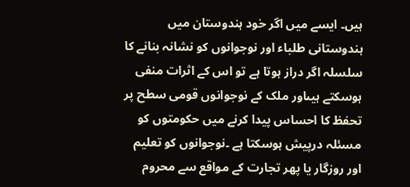ہیں۔ ایسے میں اگر خود ہندوستان میں ہندوستانی طلباء اور نوجوانوں کو نشانہ بنانے کا سلسلہ اگر دراز ہوتا ہے تو اس کے اثرات منفی ہوسکتے ہیںاور ملک کے نوجوانوں قومی سطح پر تحفظ کا احساس پیدا کرنے میں حکومتوں کو مسئلہ درپیش ہوسکتا ہے ۔نوجوانوں کو تعلیم اور روزگار یا پھر تجارت کے مواقع سے محروم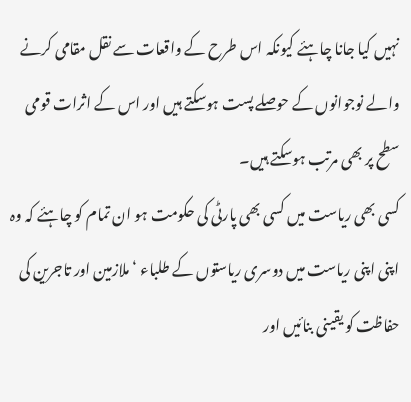نہیں کیا جانا چاہئے کیونکہ اس طرح کے واقعات سے نقل مقامی کرنے والے نوجوانوں کے حوصلے پست ہوسکتے ہیں اور اس کے اثرات قومی سطح پر بھی مرتب ہوسکتے ہیں۔
کسی بھی ریاست میں کسی بھی پارٹی کی حکومت ہو ان تمام کو چاہئے کہ وہ اپنی اپنی ریاست میں دوسری ریاستوں کے طلباء ‘ ملازمین اور تاجرین کی حفاظت کو یقینی بنائیں اور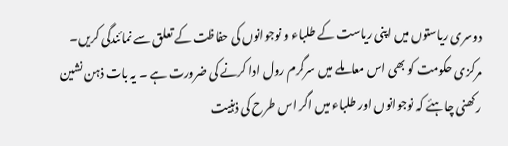دوسری ریاستوں میں اپنی ریاست کے طلباء و نوجوانوں کی حفاظت کے تعلق سے نمائندگی کریں۔ مرکزی حکومت کو بھی اس معاملے میں سرگرم رول ادا کرنے کی ضرورت ہے ۔ یہ بات ذہن نشین رکھنی چاہئے کہ نوجوانوں اور طلباء میں اگر اس طرح کی ذہنیت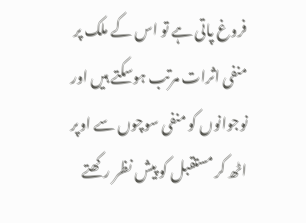فروغ پاتی ہے تو اس کے ملک پر منفی اثرات مرتب ہوسکتے ہیں اور نوجوانوں کو منفی سوچوں سے اوپر اٹھ کر مستقبل کو پیش نظر رکھتے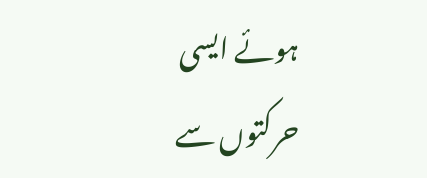ہوئے ایسی حرکتوں سے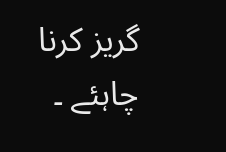گریز کرنا چاہئے ۔